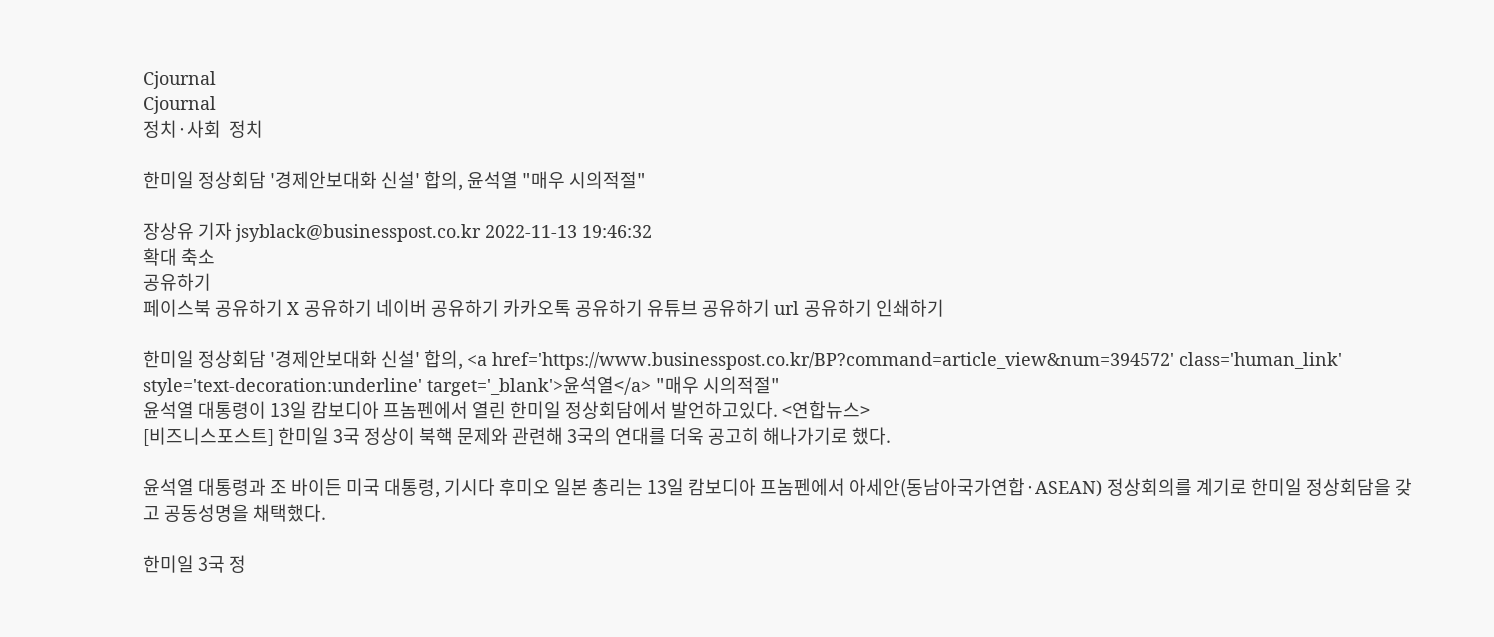Cjournal
Cjournal
정치·사회  정치

한미일 정상회담 '경제안보대화 신설' 합의, 윤석열 "매우 시의적절"

장상유 기자 jsyblack@businesspost.co.kr 2022-11-13 19:46:32
확대 축소
공유하기
페이스북 공유하기 X 공유하기 네이버 공유하기 카카오톡 공유하기 유튜브 공유하기 url 공유하기 인쇄하기

한미일 정상회담 '경제안보대화 신설' 합의, <a href='https://www.businesspost.co.kr/BP?command=article_view&num=394572' class='human_link' style='text-decoration:underline' target='_blank'>윤석열</a> "매우 시의적절"
윤석열 대통령이 13일 캄보디아 프놈펜에서 열린 한미일 정상회담에서 발언하고있다. <연합뉴스>
[비즈니스포스트] 한미일 3국 정상이 북핵 문제와 관련해 3국의 연대를 더욱 공고히 해나가기로 했다.

윤석열 대통령과 조 바이든 미국 대통령, 기시다 후미오 일본 총리는 13일 캄보디아 프놈펜에서 아세안(동남아국가연합·ASEAN) 정상회의를 계기로 한미일 정상회담을 갖고 공동성명을 채택했다.

한미일 3국 정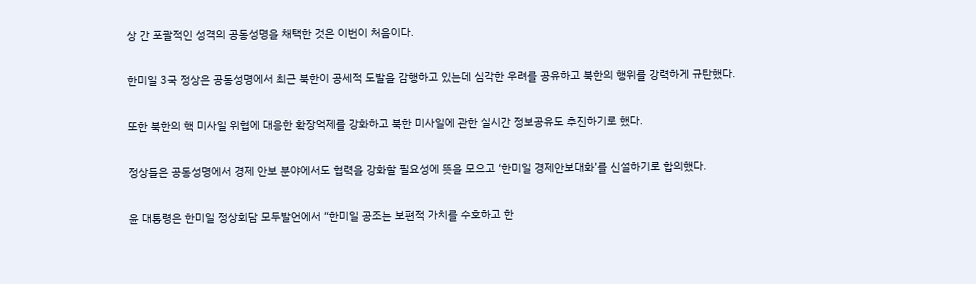상 간 포괄적인 성격의 공동성명을 채택한 것은 이번이 처음이다.

한미일 3국 정상은 공동성명에서 최근 북한이 공세적 도발을 감행하고 있는데 심각한 우려를 공유하고 북한의 행위를 강력하게 규탄했다.

또한 북한의 핵 미사일 위협에 대응한 확장억제를 강화하고 북한 미사일에 관한 실시간 정보공유도 추진하기로 했다.

정상들은 공동성명에서 경제 안보 분야에서도 협력을 강화할 필요성에 뜻을 모으고 ‘한미일 경제안보대화’를 신설하기로 합의했다.

윤 대통령은 한미일 정상회담 모두발언에서 “한미일 공조는 보편적 가치를 수호하고 한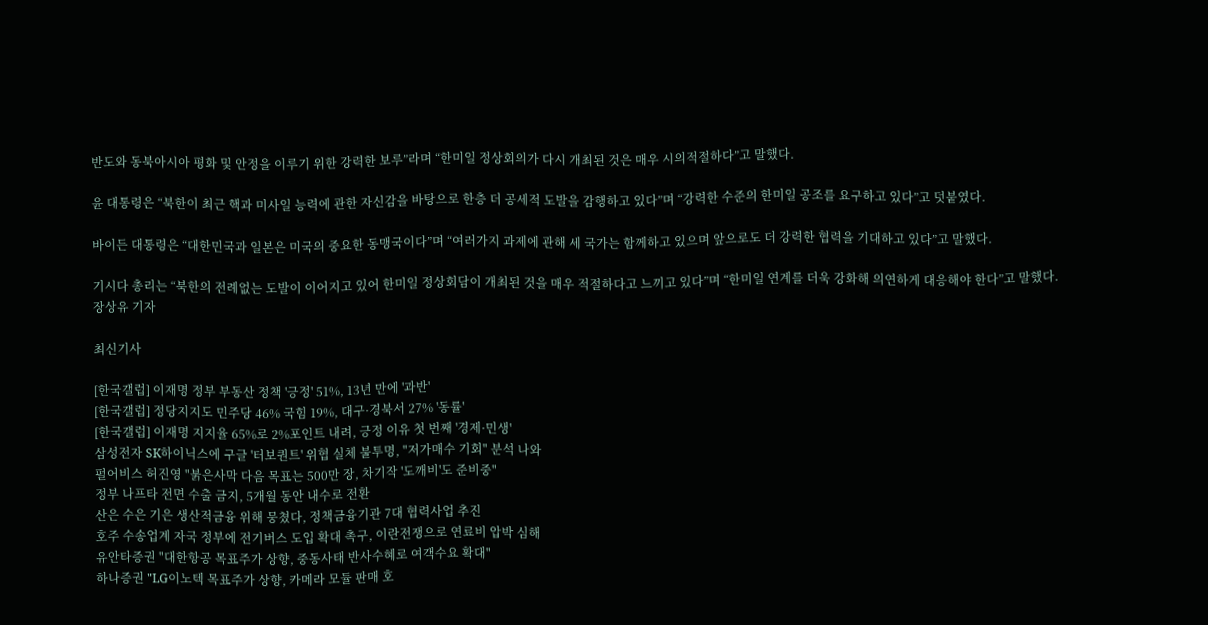반도와 동북아시아 평화 및 안정을 이루기 위한 강력한 보루”라며 “한미일 정상회의가 다시 개최된 것은 매우 시의적절하다”고 말했다.

윤 대통령은 “북한이 최근 핵과 미사일 능력에 관한 자신감을 바탕으로 한층 더 공세적 도발을 감행하고 있다”며 “강력한 수준의 한미일 공조를 요구하고 있다”고 덧붙였다.

바이든 대통령은 “대한민국과 일본은 미국의 중요한 동맹국이다”며 “여러가지 과제에 관해 세 국가는 함께하고 있으며 앞으로도 더 강력한 협력을 기대하고 있다”고 말했다.

기시다 총리는 “북한의 전례없는 도발이 이어지고 있어 한미일 정상회담이 개최된 것을 매우 적절하다고 느끼고 있다”며 “한미일 연계를 더욱 강화해 의연하게 대응해야 한다”고 말했다. 장상유 기자

최신기사

[한국갤럽] 이재명 정부 부동산 정책 '긍정' 51%, 13년 만에 '과반'
[한국갤럽] 정당지지도 민주당 46% 국힘 19%, 대구·경북서 27% '동률'
[한국갤럽] 이재명 지지율 65%로 2%포인트 내려, 긍정 이유 첫 번째 '경제·민생'
삼성전자 SK하이닉스에 구글 '터보퀀트' 위협 실체 불투명, "저가매수 기회" 분석 나와
펄어비스 허진영 "붉은사막 다음 목표는 500만 장, 차기작 '도깨비'도 준비중"
정부 나프타 전면 수출 금지, 5개월 동안 내수로 전환
산은 수은 기은 생산적금융 위해 뭉쳤다, 정책금융기관 7대 협력사업 추진
호주 수송업계 자국 정부에 전기버스 도입 확대 촉구, 이란전쟁으로 연료비 압박 심해
유안타증권 "대한항공 목표주가 상향, 중동사태 반사수혜로 여객수요 확대"
하나증권 "LG이노텍 목표주가 상향, 카메라 모듈 판매 호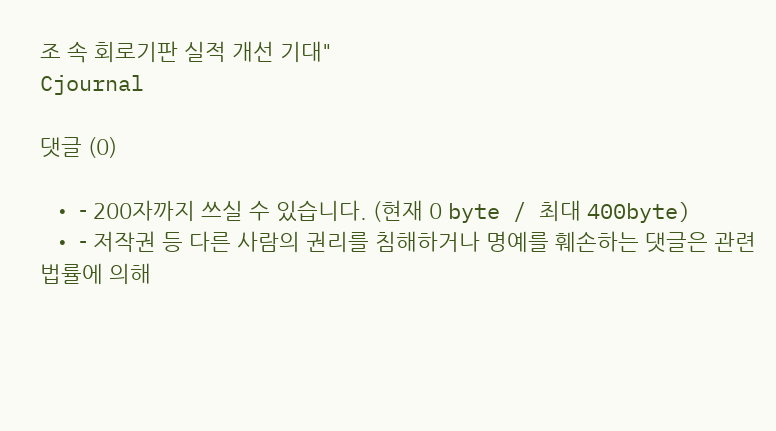조 속 회로기판 실적 개선 기대"
Cjournal

댓글 (0)

  • - 200자까지 쓰실 수 있습니다. (현재 0 byte / 최대 400byte)
  • - 저작권 등 다른 사람의 권리를 침해하거나 명예를 훼손하는 댓글은 관련 법률에 의해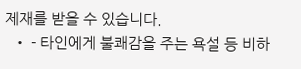제재를 받을 수 있습니다.
  • - 타인에게 불쾌감을 주는 욕설 등 비하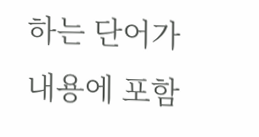하는 단어가 내용에 포함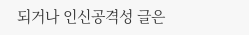되거나 인신공격성 글은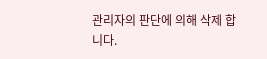관리자의 판단에 의해 삭제 합니다.